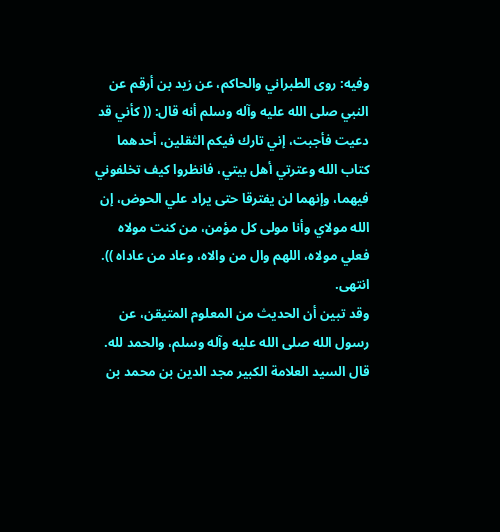وفيه: روى الطبراني والحاكم، عن زيد بن أرقم عن النبي صلى الله عليه وآله وسلم أنه قال: (( كأني قد دعيت فأجبت، إني تارك فيكم الثقلين، أحدهما كتاب الله وعترتي أهل بيتي، فانظروا كيف تخلفوني فيهما، وإنهما لن يفترقا حتى يراد علي الحوض، إن الله مولاي وأنا مولى كل مؤمن، من كنت مولاه فعلي مولاه، اللهم وال من والاه، وعاد من عاداه )). انتهى.
وقد تبين أن الحديث من المعلوم المتيقن، عن رسول الله صلى الله عليه وآله وسلم، والحمد لله.
قال السيد العلامة الكبير مجد الدين بن محمد بن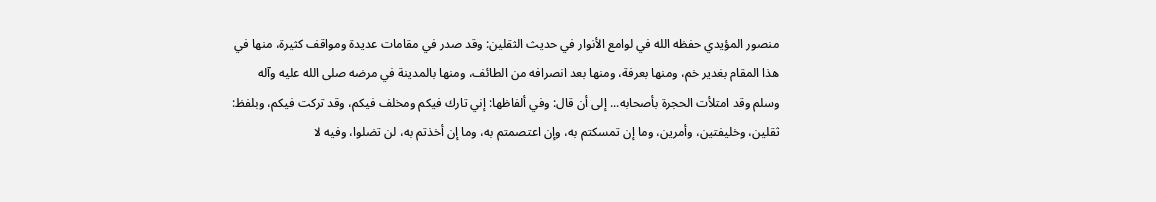منصور المؤيدي حفظه الله في لوامع الأنوار في حديث الثقلين: وقد صدر في مقامات عديدة ومواقف كثيرة، منها في هذا المقام بغدير خم، ومنها بعرفة، ومنها بعد انصرافه من الطائف، ومنها بالمدينة في مرضه صلى الله عليه وآله وسلم وقد امتلأت الحجرة بأصحابه... إلى أن قال: وفي ألفاظها: إني تارك فيكم ومخلف فيكم، وقد تركت فيكم، وبلفظ: ثقلين، وخليفتين، وأمرين، وما إن تمسكتم به، وإن اعتصمتم به، وما إن أخذتم به، لن تضلوا، وفيه لا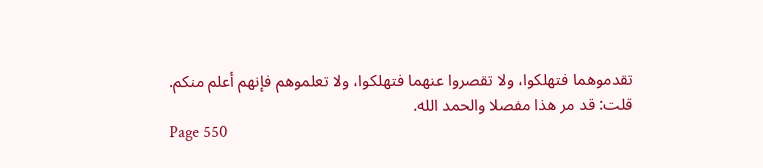تقدموهما فتهلكوا، ولا تقصروا عنهما فتهلكوا، ولا تعلموهم فإنهم أعلم منكم.
قلت: قد مر هذا مفصلا والحمد الله.
Page 550